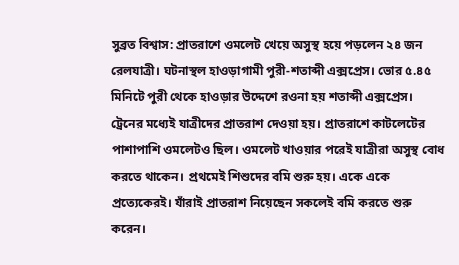সুব্রত বিশ্বাস: প্রাতরাশে ওমলেট খেয়ে অসুস্থ হয়ে পড়লেন ২৪ জন রেলযাত্রী। ঘটনাস্থল হাওড়াগামী পুরী-শতাব্দী এক্সপ্রেস। ভোর ৫.৪৫ মিনিটে পুরী থেকে হাওড়ার উদ্দেশে রওনা হয় শতাব্দী এক্সপ্রেস। ট্রেনের মধ্যেই যাত্রীদের প্রাতরাশ দেওয়া হয়। প্রাতরাশে কাটলেটের পাশাপাশি ওমলেটও ছিল। ওমলেট খাওয়ার পরেই যাত্রীরা অসুস্থ বোধ করতে থাকেন। প্রথমেই শিশুদের বমি শুরু হয়। একে একে প্রত্যেকেরই। যাঁরাই প্রাতরাশ নিয়েছেন সকলেই বমি করতে শুরু করেন।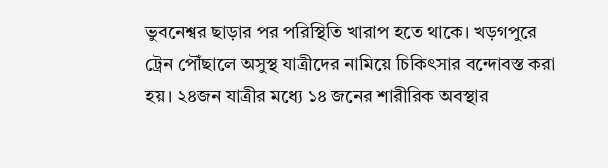ভুবনেশ্বর ছাড়ার পর পরিস্থিতি খারাপ হতে থাকে। খড়গপুরে ট্রেন পৌঁছালে অসুস্থ যাত্রীদের নামিয়ে চিকিৎসার বন্দোবস্ত করা হয়। ২৪জন যাত্রীর মধ্যে ১৪ জনের শারীরিক অবস্থার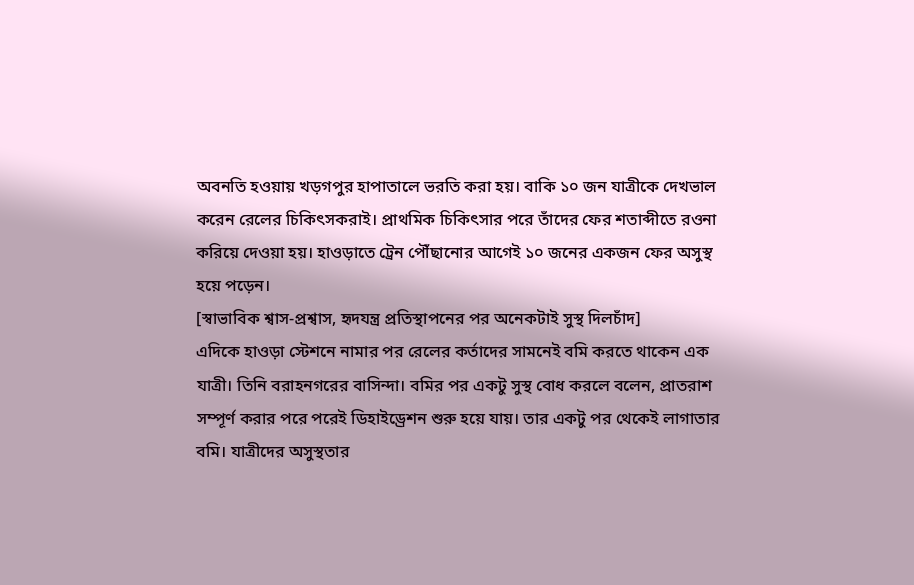অবনতি হওয়ায় খড়গপুর হাপাতালে ভরতি করা হয়। বাকি ১০ জন যাত্রীকে দেখভাল করেন রেলের চিকিৎসকরাই। প্রাথমিক চিকিৎসার পরে তাঁদের ফের শতাব্দীতে রওনা করিয়ে দেওয়া হয়। হাওড়াতে ট্রেন পৌঁছানোর আগেই ১০ জনের একজন ফের অসুস্থ হয়ে পড়েন।
[স্বাভাবিক শ্বাস-প্রশ্বাস, হৃদযন্ত্র প্রতিস্থাপনের পর অনেকটাই সুস্থ দিলচাঁদ]
এদিকে হাওড়া স্টেশনে নামার পর রেলের কর্তাদের সামনেই বমি করতে থাকেন এক যাত্রী। তিনি বরাহনগরের বাসিন্দা। বমির পর একটু সুস্থ বোধ করলে বলেন, প্রাতরাশ সম্পূর্ণ করার পরে পরেই ডিহাইড্রেশন শুরু হয়ে যায়। তার একটু পর থেকেই লাগাতার বমি। যাত্রীদের অসুস্থতার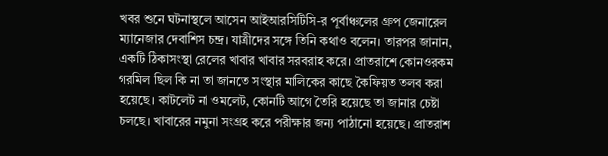খবর শুনে ঘটনাস্থলে আসেন আইআরসিটিসি-র পূর্বাঞ্চলের গ্রুপ জেনারেল ম্যানেজার দেবাশিস চন্দ্র। যাত্রীদের সঙ্গে তিনি কথাও বলেন। তারপর জানান, একটি ঠিকাসংস্থা রেলের খাবার খাবার সরবরাহ করে। প্রাতরাশে কোনওরকম গরমিল ছিল কি না তা জানতে সংস্থার মালিকের কাছে কৈফিয়ত তলব করা হয়েছে। কাটলেট না ওমলেট, কোনটি আগে তৈরি হয়েছে তা জানার চেষ্টা চলছে। খাবারের নমুনা সংগ্রহ করে পরীক্ষার জন্য পাঠানো হয়েছে। প্রাতরাশ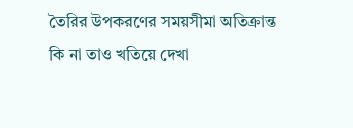তৈরির উপকরণের সময়সীমা অতিক্রান্ত কি না তাও খতিয়ে দেখা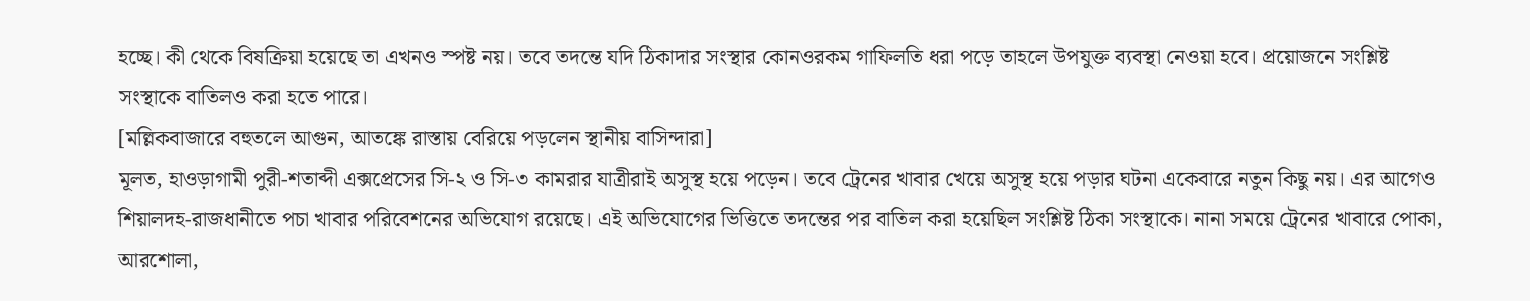হচ্ছে। কী থেকে বিষক্রিয়া হয়েছে তা এখনও স্পষ্ট নয়। তবে তদন্তে যদি ঠিকাদার সংস্থার কোনওরকম গাফিলতি ধরা পড়ে তাহলে উপযুক্ত ব্যবস্থা নেওয়া হবে। প্রয়োজনে সংশ্লিষ্ট সংস্থাকে বাতিলও করা হতে পারে।
[মল্লিকবাজারে বহুতলে আগুন, আতঙ্কে রাস্তায় বেরিয়ে পড়লেন স্থানীয় বাসিন্দারা]
মূলত, হাওড়াগামী পুরী-শতাব্দী এক্সপ্রেসের সি-২ ও সি-৩ কামরার যাত্রীরাই অসুস্থ হয়ে পড়েন। তবে ট্রেনের খাবার খেয়ে অসুস্থ হয়ে পড়ার ঘটনা একেবারে নতুন কিছু নয়। এর আগেও শিয়ালদহ-রাজধানীতে পচা খাবার পরিবেশনের অভিযোগ রয়েছে। এই অভিযোগের ভিত্তিতে তদন্তের পর বাতিল করা হয়েছিল সংশ্লিষ্ট ঠিকা সংস্থাকে। নানা সময়ে ট্রেনের খাবারে পোকা, আরশোলা,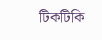টিকটিকি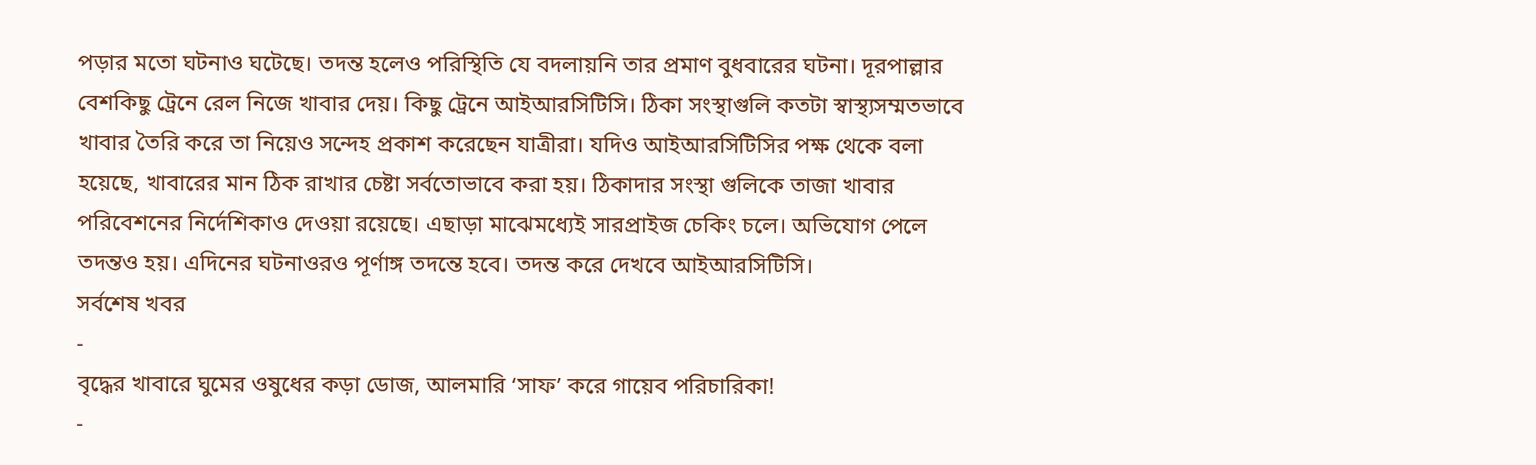পড়ার মতো ঘটনাও ঘটেছে। তদন্ত হলেও পরিস্থিতি যে বদলায়নি তার প্রমাণ বুধবারের ঘটনা। দূরপাল্লার বেশকিছু ট্রেনে রেল নিজে খাবার দেয়। কিছু ট্রেনে আইআরসিটিসি। ঠিকা সংস্থাগুলি কতটা স্বাস্থ্যসম্মতভাবে খাবার তৈরি করে তা নিয়েও সন্দেহ প্রকাশ করেছেন যাত্রীরা। যদিও আইআরসিটিসির পক্ষ থেকে বলা হয়েছে, খাবারের মান ঠিক রাখার চেষ্টা সর্বতোভাবে করা হয়। ঠিকাদার সংস্থা গুলিকে তাজা খাবার পরিবেশনের নির্দেশিকাও দেওয়া রয়েছে। এছাড়া মাঝেমধ্যেই সারপ্রাইজ চেকিং চলে। অভিযোগ পেলে তদন্তও হয়। এদিনের ঘটনাওরও পূর্ণাঙ্গ তদন্তে হবে। তদন্ত করে দেখবে আইআরসিটিসি।
সর্বশেষ খবর
-
বৃদ্ধের খাবারে ঘুমের ওষুধের কড়া ডোজ, আলমারি ‘সাফ’ করে গায়েব পরিচারিকা!
-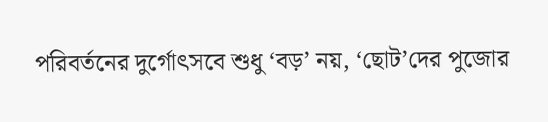পরিবর্তনের দুর্গোৎসবে শুধু ‘বড়’ নয়, ‘ছোট’দের পুজোর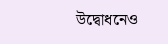উদ্বোধনেও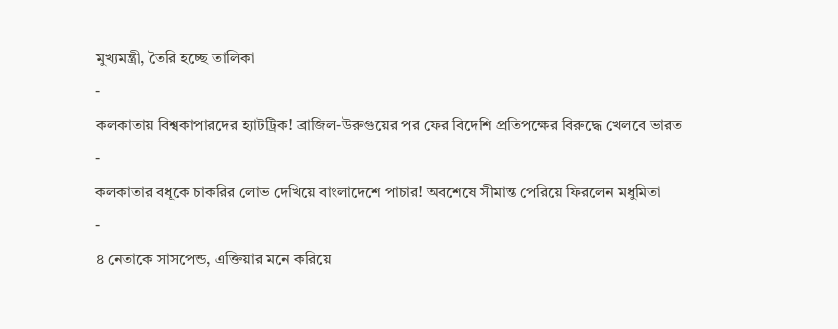মুখ্যমন্ত্রী, তৈরি হচ্ছে তালিকা
-
কলকাতায় বিশ্বকাপারদের হ্যাটট্রিক! ব্রাজিল-উরুগুয়ের পর ফের বিদেশি প্রতিপক্ষের বিরুদ্ধে খেলবে ভারত
-
কলকাতার বধূকে চাকরির লোভ দেখিয়ে বাংলাদেশে পাচার! অবশেষে সীমান্ত পেরিয়ে ফিরলেন মধুমিতা
-
৪ নেতাকে সাসপেন্ড, এক্তিয়ার মনে করিয়ে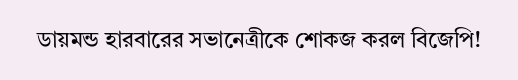ডায়মন্ড হারবারের সভানেত্রীকে শোকজ করল বিজেপি!